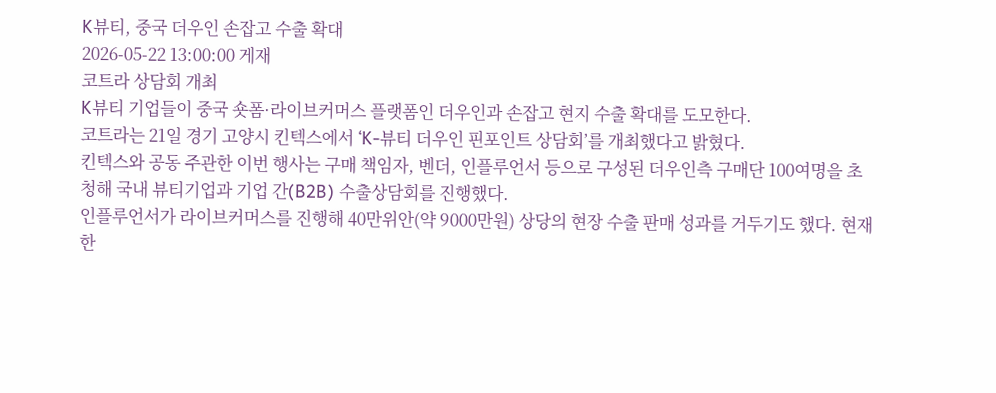K뷰티, 중국 더우인 손잡고 수출 확대
2026-05-22 13:00:00 게재
코트라 상담회 개최
K뷰티 기업들이 중국 숏폼·라이브커머스 플랫폼인 더우인과 손잡고 현지 수출 확대를 도모한다.
코트라는 21일 경기 고양시 킨텍스에서 ‘K-뷰티 더우인 핀포인트 상담회’를 개최했다고 밝혔다.
킨텍스와 공동 주관한 이번 행사는 구매 책임자, 벤더, 인플루언서 등으로 구성된 더우인측 구매단 100여명을 초청해 국내 뷰티기업과 기업 간(B2B) 수출상담회를 진행했다.
인플루언서가 라이브커머스를 진행해 40만위안(약 9000만원) 상당의 현장 수출 판매 성과를 거두기도 했다. 현재 한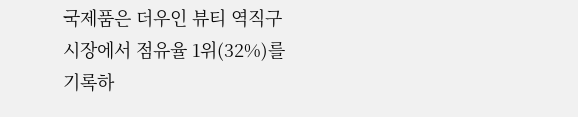국제품은 더우인 뷰티 역직구 시장에서 점유율 1위(32%)를 기록하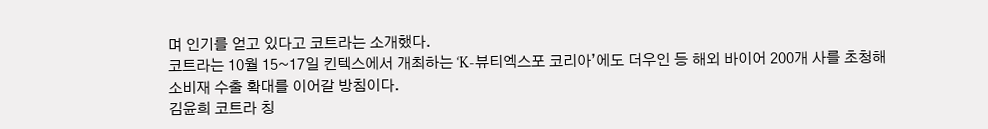며 인기를 얻고 있다고 코트라는 소개했다.
코트라는 10월 15~17일 킨텍스에서 개최하는 ‘K-뷰티엑스포 코리아’에도 더우인 등 해외 바이어 200개 사를 초청해 소비재 수출 확대를 이어갈 방침이다.
김윤희 코트라 칭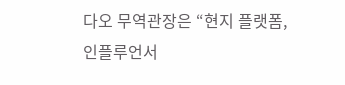다오 무역관장은 “현지 플랫폼, 인플루언서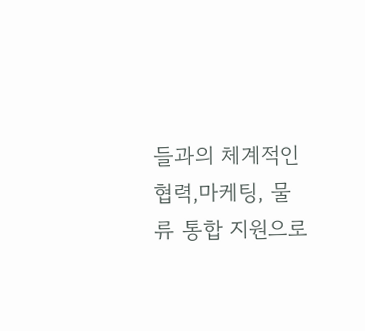들과의 체계적인 협력,마케팅, 물류 통합 지원으로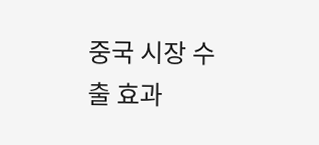중국 시장 수출 효과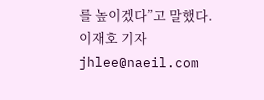를 높이겠다”고 말했다.
이재호 기자 jhlee@naeil.com